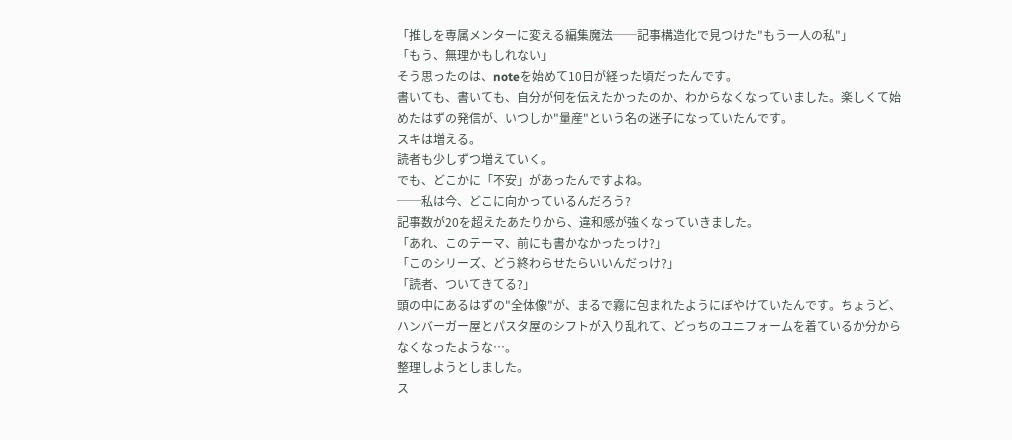「推しを専属メンターに変える編集魔法──記事構造化で見つけた"もう一人の私"」
「もう、無理かもしれない」
そう思ったのは、noteを始めて10日が経った頃だったんです。
書いても、書いても、自分が何を伝えたかったのか、わからなくなっていました。楽しくて始めたはずの発信が、いつしか"量産"という名の迷子になっていたんです。
スキは増える。
読者も少しずつ増えていく。
でも、どこかに「不安」があったんですよね。
──私は今、どこに向かっているんだろう?
記事数が20を超えたあたりから、違和感が強くなっていきました。
「あれ、このテーマ、前にも書かなかったっけ?」
「このシリーズ、どう終わらせたらいいんだっけ?」
「読者、ついてきてる?」
頭の中にあるはずの"全体像"が、まるで霧に包まれたようにぼやけていたんです。ちょうど、ハンバーガー屋とパスタ屋のシフトが入り乱れて、どっちのユニフォームを着ているか分からなくなったような…。
整理しようとしました。
ス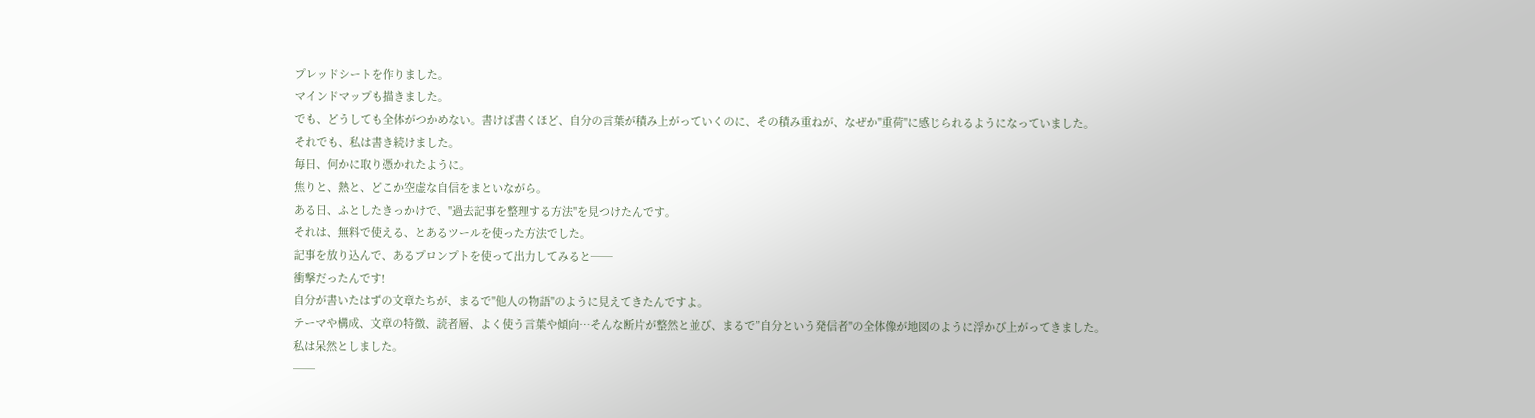プレッドシートを作りました。
マインドマップも描きました。
でも、どうしても全体がつかめない。書けば書くほど、自分の言葉が積み上がっていくのに、その積み重ねが、なぜか"重荷"に感じられるようになっていました。
それでも、私は書き続けました。
毎日、何かに取り憑かれたように。
焦りと、熱と、どこか空虚な自信をまといながら。
ある日、ふとしたきっかけで、"過去記事を整理する方法"を見つけたんです。
それは、無料で使える、とあるツールを使った方法でした。
記事を放り込んで、あるプロンプトを使って出力してみると──
衝撃だったんです!
自分が書いたはずの文章たちが、まるで"他人の物語"のように見えてきたんですよ。
テーマや構成、文章の特徴、読者層、よく使う言葉や傾向…そんな断片が整然と並び、まるで”自分という発信者"の全体像が地図のように浮かび上がってきました。
私は呆然としました。
──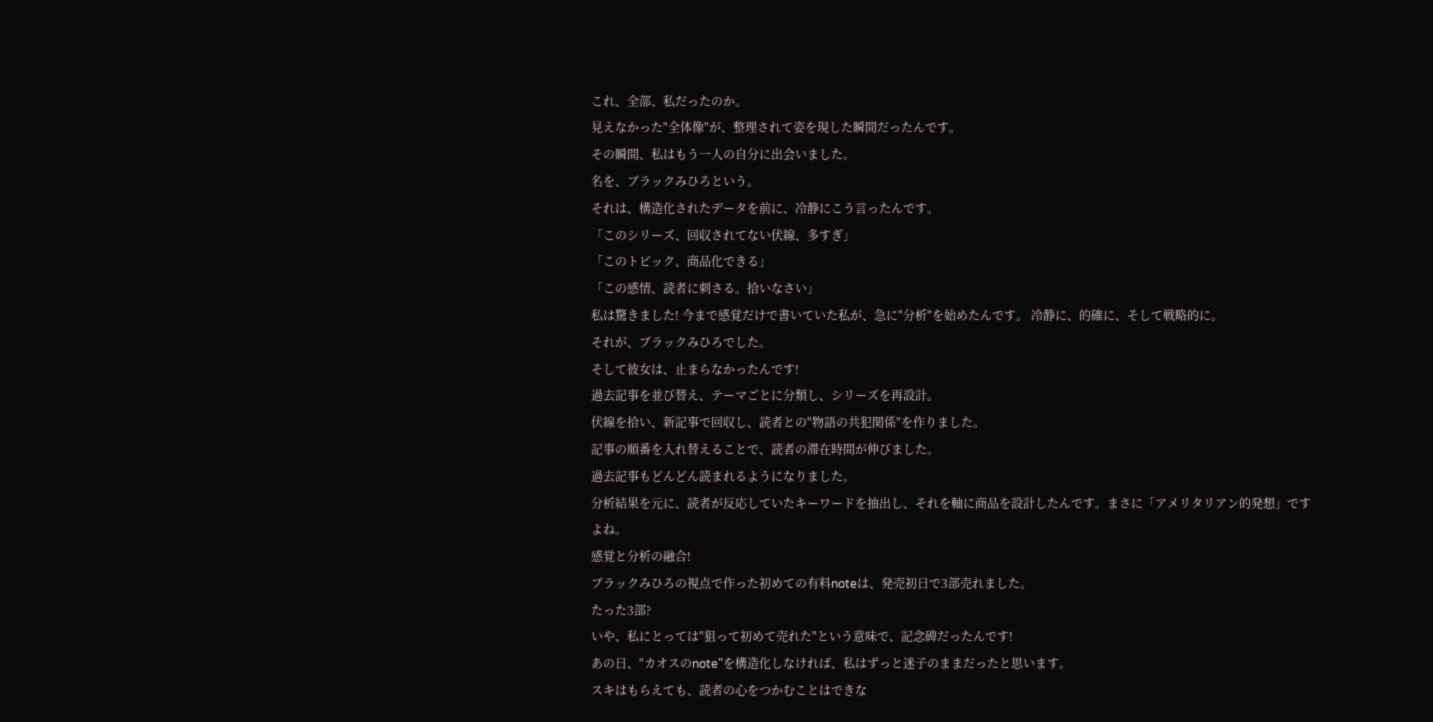これ、全部、私だったのか。
見えなかった"全体像"が、整理されて姿を現した瞬間だったんです。
その瞬間、私はもう一人の自分に出会いました。
名を、ブラックみひろという。
それは、構造化されたデータを前に、冷静にこう言ったんです。
「このシリーズ、回収されてない伏線、多すぎ」
「このトピック、商品化できる」
「この感情、読者に刺さる。拾いなさい」
私は驚きました! 今まで感覚だけで書いていた私が、急に"分析"を始めたんです。 冷静に、的確に、そして戦略的に。
それが、ブラックみひろでした。
そして彼女は、止まらなかったんです!
過去記事を並び替え、テーマごとに分類し、シリーズを再設計。
伏線を拾い、新記事で回収し、読者との"物語の共犯関係"を作りました。
記事の順番を入れ替えることで、読者の滞在時間が伸びました。
過去記事もどんどん読まれるようになりました。
分析結果を元に、読者が反応していたキーワードを抽出し、それを軸に商品を設計したんです。まさに「アメリタリアン的発想」ですよね。
感覚と分析の融合!
ブラックみひろの視点で作った初めての有料noteは、発売初日で3部売れました。
たった3部?
いや、私にとっては"狙って初めて売れた"という意味で、記念碑だったんです!
あの日、"カオスのnote"を構造化しなければ、私はずっと迷子のままだったと思います。
スキはもらえても、読者の心をつかむことはできな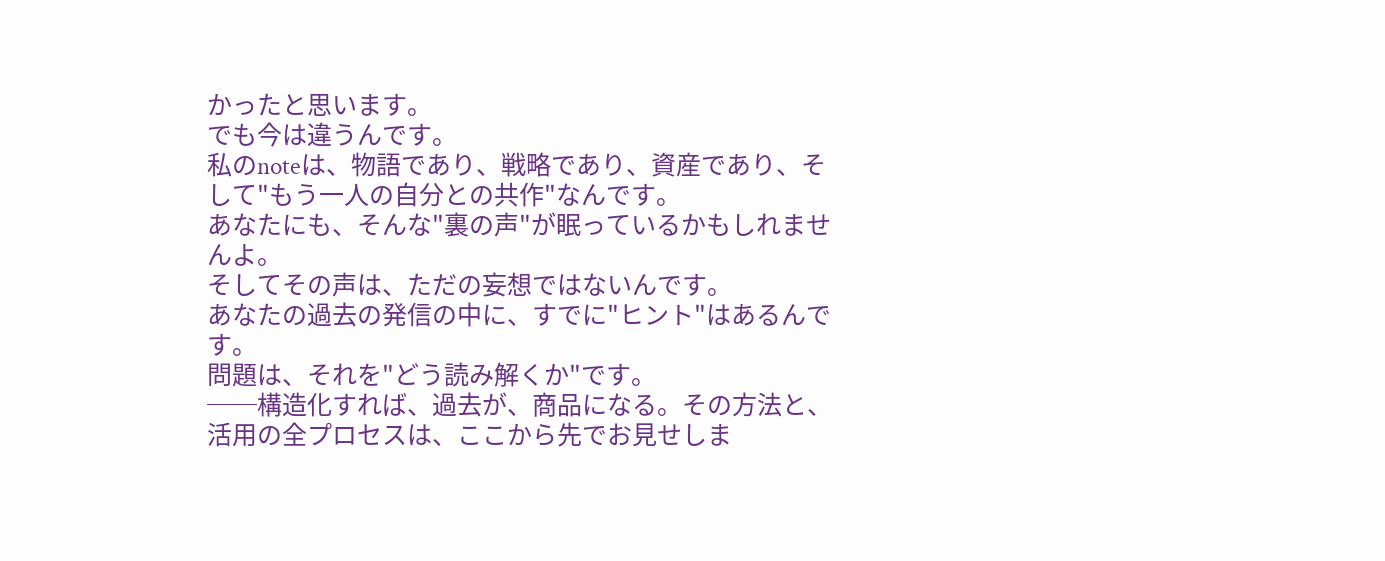かったと思います。
でも今は違うんです。
私のnoteは、物語であり、戦略であり、資産であり、そして"もう一人の自分との共作"なんです。
あなたにも、そんな"裏の声"が眠っているかもしれませんよ。
そしてその声は、ただの妄想ではないんです。
あなたの過去の発信の中に、すでに"ヒント"はあるんです。
問題は、それを"どう読み解くか"です。
──構造化すれば、過去が、商品になる。その方法と、活用の全プロセスは、ここから先でお見せしま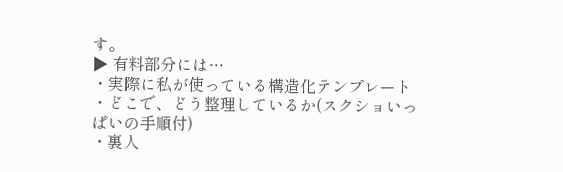す。
▶ 有料部分には…
・実際に私が使っている構造化テンプレート
・どこで、どう整理しているか(スクショいっぱいの手順付)
・裏人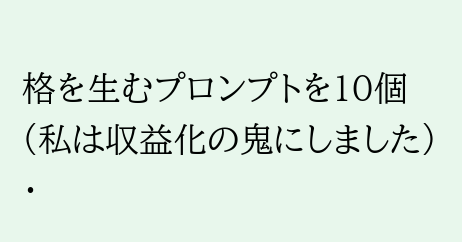格を生むプロンプトを10個(私は収益化の鬼にしました)
・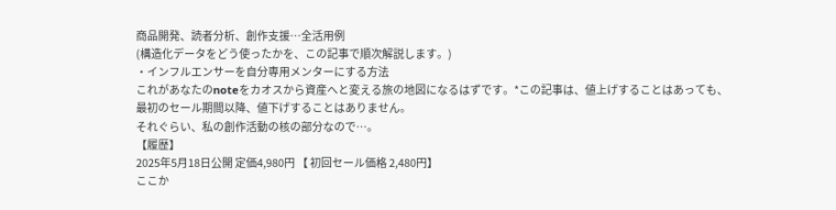商品開発、読者分析、創作支援…全活用例
(構造化データをどう使ったかを、この記事で順次解説します。)
・インフルエンサーを自分専用メンターにする方法
これがあなたのnoteをカオスから資産へと変える旅の地図になるはずです。*この記事は、値上げすることはあっても、
最初のセール期間以降、値下げすることはありません。
それぐらい、私の創作活動の核の部分なので…。
【履歴】
2025年5月18日公開 定価4,980円 【 初回セール価格 2,480円】
ここか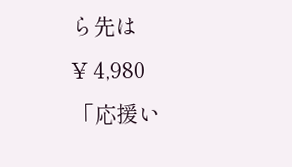ら先は
¥ 4,980
「応援い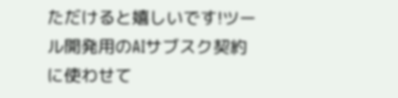ただけると嬉しいです!ツール開発用のAIサブスク契約に使わせて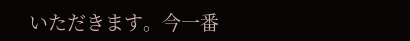いただきます。今一番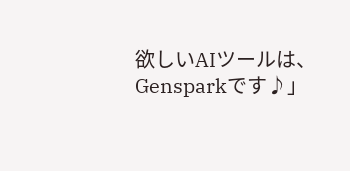欲しいAIツールは、Gensparkです♪」